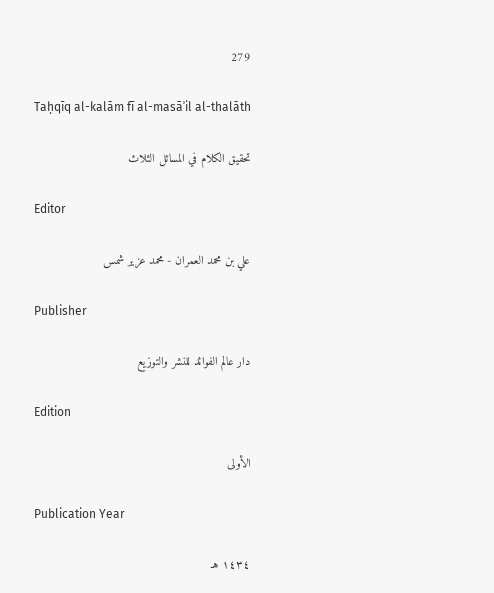279

Taḥqīq al-kalām fī al-masāʾil al-thalāth

تحقيق الكلام في المسائل الثلاث

Editor

علي بن محمد العمران - محمد عزير شمس

Publisher

دار عالم الفوائد للنشر والتوزيع

Edition

الأولى

Publication Year

١٤٣٤ هـ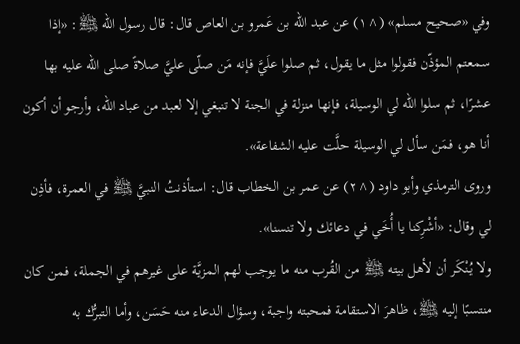وفي «صحيح مسلم» (^١) عن عبد الله بن عَمرو بن العاص قال: قال رسول الله ﵌: «إذا سمعتم المؤذّن فقولوا مثل ما يقول، ثم صلوا علَيَّ فإنه مَن صلّى عليَّ صلاةً صلى الله عليه بها عشرًا، ثم سلوا الله لي الوسيلة، فإنها منزلة في الجنة لا تنبغي إلا لعبد من عباد الله، وأرجو أن أكون أنا هو، فمَن سأل لي الوسيلة حلَّت عليه الشفاعة».
وروى الترمذي وأبو داود (^٢) عن عمر بن الخطاب قال: استأذنتُ النبيَّ ﵌ في العمرة، فأذِن لي وقال: «أشْرِكنا يا أُخَي في دعائك ولا تنسنا».
ولا يُنْكَر أن لأهل بيته ﵌ من القُرب منه ما يوجب لهم المزيَّة على غيرهم في الجملة، فمن كان منتسبًا إليه ﵌، ظاهرَ الاستقامة فمحبته واجبة، وسؤال الدعاء منه حَسَن، وأما التبرُّك به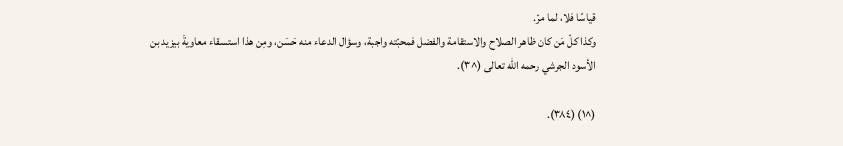قياسًا فلا، لما مرّ.
وكذا كلّ مَن كان ظاهر الصلاح والاستقامة والفضل فمحبّته واجبة، وسؤال الدعاء منه حَسَن، ومِن هذا استسقاء معاويةَ بيزيد بن الأسود الجرشي رحمه الله تعالى (^٣).

(^١) (٣٨٤).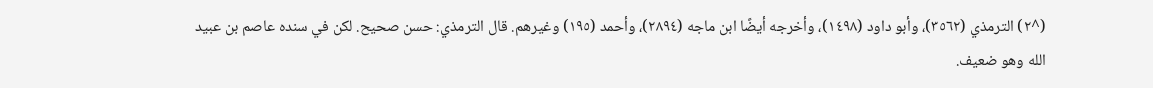(^٢) الترمذي (٣٥٦٢)، وأبو داود (١٤٩٨)، وأخرجه أيضًا ابن ماجه (٢٨٩٤)، وأحمد (١٩٥) وغيرهم. قال الترمذي: حسن صحيح. لكن في سنده عاصم بن عبيد الله وهو ضعيف.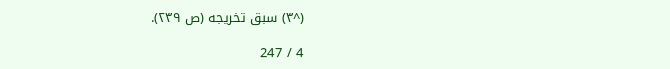(^٣) سبق تخريجه (ص ٢٣٩).

4 / 247